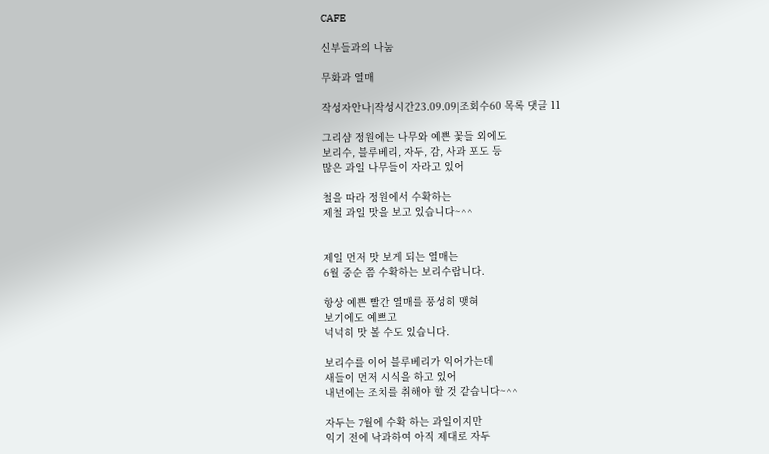CAFE

신부들과의 나눔

무화과 열매

작성자안나|작성시간23.09.09|조회수60 목록 댓글 11

그리샴 정원에는 나무와 예쁜 꽃들 외에도
보리수, 블루베리, 자두, 감, 사과 포도 등
많은 과일 나무들이 자라고 있어

철을 따라 정원에서 수확하는
제철 과일 맛을 보고 있습니다~^^


제일 먼저 맛 보게 되는 열매는
6월 중순 쯤 수확하는 보리수랍니다.

항상 예쁜 빨간 열매를 풍성히 맺혀
보기에도 예쁘고
넉넉히 맛 볼 수도 있습니다.

보리수를 이어 블루베리가 익어가는데
새들이 먼저 시식을 하고 있어
내년에는 조치를 취해야 할 것 같습니다~^^

자두는 7월에 수확 하는 과일이지만
익기 전에 낙과하여 아직 제대로 자두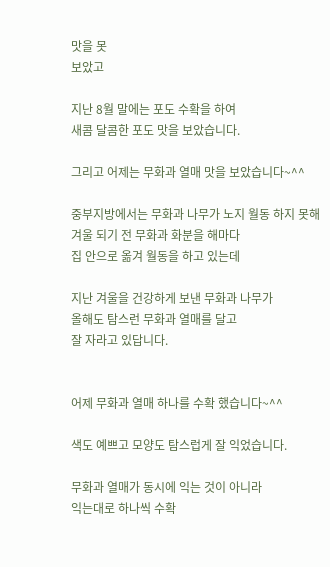맛을 못
보았고

지난 8월 말에는 포도 수확을 하여
새콤 달콤한 포도 맛을 보았습니다.

그리고 어제는 무화과 열매 맛을 보았습니다~^^

중부지방에서는 무화과 나무가 노지 월동 하지 못해
겨울 되기 전 무화과 화분을 해마다
집 안으로 옮겨 월동을 하고 있는데

지난 겨울을 건강하게 보낸 무화과 나무가
올해도 탐스런 무화과 열매를 달고
잘 자라고 있답니다.


어제 무화과 열매 하나를 수확 했습니다~^^

색도 예쁘고 모양도 탐스럽게 잘 익었습니다.

무화과 열매가 동시에 익는 것이 아니라
익는대로 하나씩 수확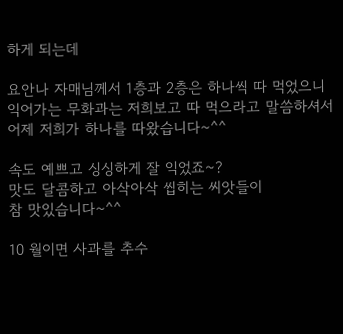하게 되는데

요안나 자매님께서 1층과 2층은 하나씩 따 먹었으니
익어가는 무화과는 저희보고 따 먹으라고 말씀하셔서
어제 저희가 하나를 따왔습니다~^^

속도 예쁘고 싱싱하게 잘 익었죠~?
맛도 달콤하고 아삭아삭 씹히는 씨앗들이
참 맛있습니다~^^

10 월이면 사과를 추수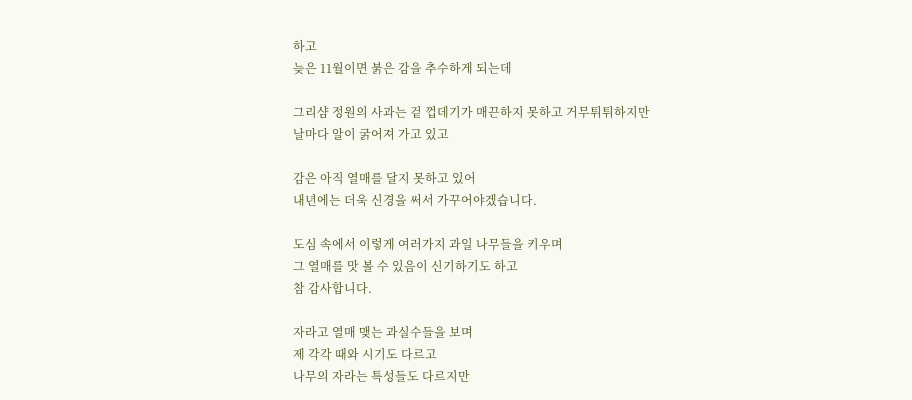하고
늦은 11월이면 붉은 감을 추수하게 되는데

그리샴 정원의 사과는 겉 껍데기가 매끈하지 못하고 거무튀튀하지만
날마다 알이 굵어져 가고 있고

감은 아직 열매를 달지 못하고 있어
내년에는 더욱 신경을 써서 가꾸어야겠습니다.

도심 속에서 이렇게 여러가지 과일 나무들을 키우며
그 열매를 맛 볼 수 있음이 신기하기도 하고
참 감사합니다.

자라고 열매 맺는 과실수들을 보며
제 각각 때와 시기도 다르고
나무의 자라는 특성들도 다르지만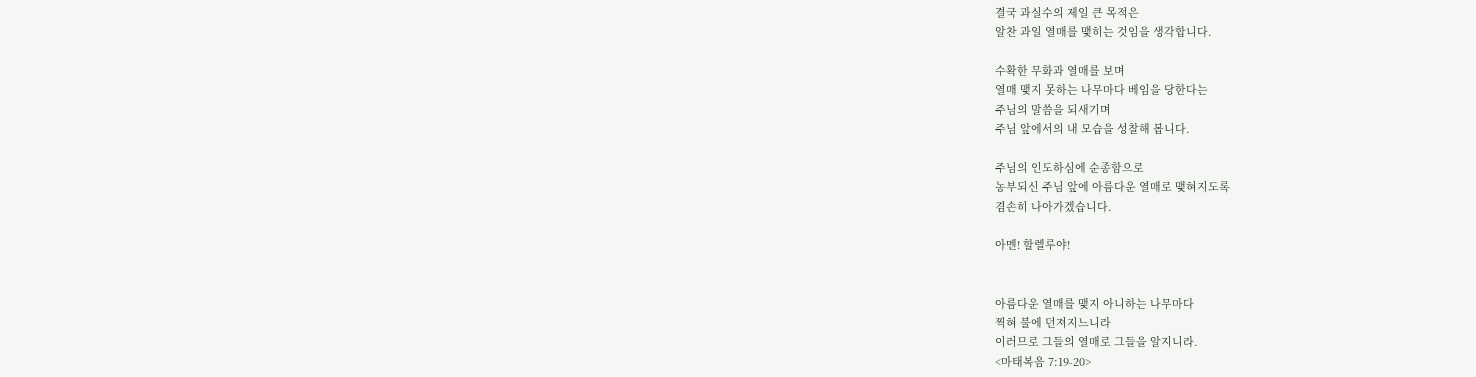결국 과실수의 제일 큰 목적은
알찬 과일 열매를 맺히는 것임을 생각합니다.

수확한 무화과 열매를 보며
열매 맺지 못하는 나무마다 베임을 당한다는
주님의 말씀을 되새기며
주님 앞에서의 내 모습을 성찰해 봅니다.

주님의 인도하심에 순종함으로
농부되신 주님 앞에 아름다운 열매로 맺혀지도록
겸손히 나아가겠습니다.

아멘! 할렐루야!


아름다운 열매를 맺지 아니하는 나무마다
찍혀 불에 던져지느니라
이러므로 그들의 열매로 그들을 알지니라.
<마태복음 7:19-20>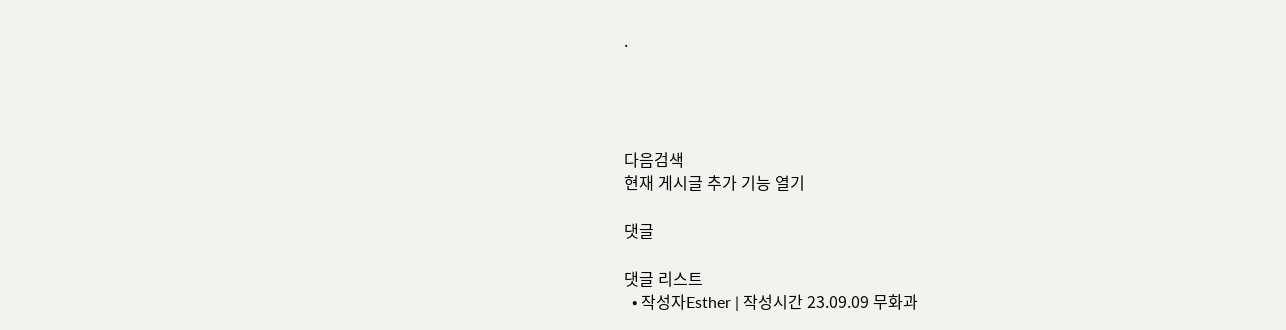.




다음검색
현재 게시글 추가 기능 열기

댓글

댓글 리스트
  • 작성자Esther | 작성시간 23.09.09 무화과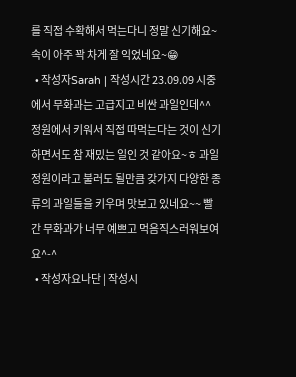를 직접 수확해서 먹는다니 정말 신기해요~ 속이 아주 꽉 차게 잘 익었네요~😁
  • 작성자Sarah | 작성시간 23.09.09 시중에서 무화과는 고급지고 비싼 과일인데^^ 정원에서 키워서 직접 따먹는다는 것이 신기하면서도 참 재밌는 일인 것 같아요~ㅎ 과일 정원이라고 불러도 될만큼 갖가지 다양한 종류의 과일들을 키우며 맛보고 있네요~~ 빨간 무화과가 너무 예쁘고 먹음직스러워보여요^-^
  • 작성자요나단 | 작성시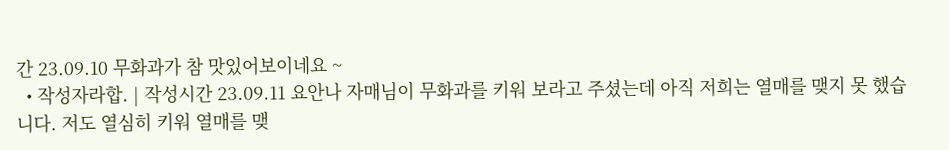간 23.09.10 무화과가 참 맛있어보이네요 ~
  • 작성자라합. | 작성시간 23.09.11 요안나 자매님이 무화과를 키워 보라고 주셨는데 아직 저희는 열매를 맺지 못 했습니다. 저도 열심히 키워 열매를 맺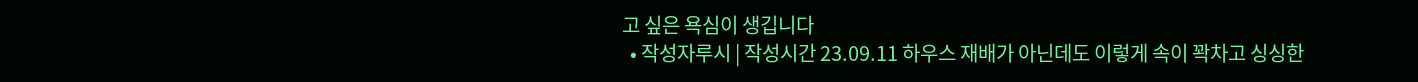고 싶은 욕심이 생깁니다
  • 작성자루시 | 작성시간 23.09.11 하우스 재배가 아닌데도 이렇게 속이 꽉차고 싱싱한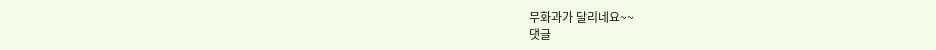무화과가 달리네요~~
댓글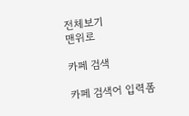전체보기
맨위로

카페 검색

카페 검색어 입력폼